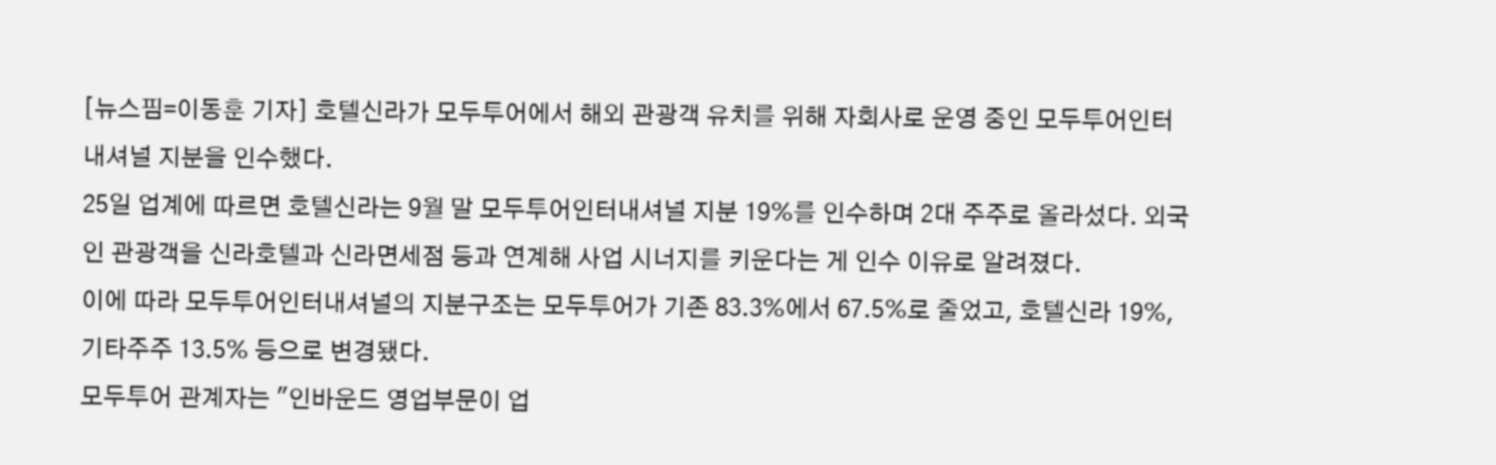[뉴스핌=이동훈 기자] 호텔신라가 모두투어에서 해외 관광객 유치를 위해 자회사로 운영 중인 모두투어인터내셔널 지분을 인수했다.
25일 업계에 따르면 호텔신라는 9월 말 모두투어인터내셔널 지분 19%를 인수하며 2대 주주로 올라섰다. 외국인 관광객을 신라호텔과 신라면세점 등과 연계해 사업 시너지를 키운다는 게 인수 이유로 알려졌다.
이에 따라 모두투어인터내셔널의 지분구조는 모두투어가 기존 83.3%에서 67.5%로 줄었고, 호텔신라 19%, 기타주주 13.5% 등으로 변경됐다.
모두투어 관계자는 "인바운드 영업부문이 업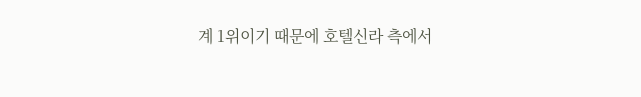계 1위이기 때문에 호텔신라 측에서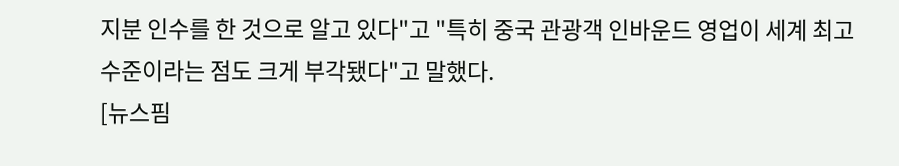지분 인수를 한 것으로 알고 있다"고 "특히 중국 관광객 인바운드 영업이 세계 최고 수준이라는 점도 크게 부각됐다"고 말했다.
[뉴스핌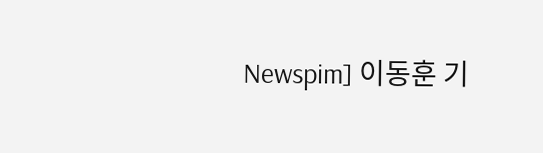Newspim] 이동훈 기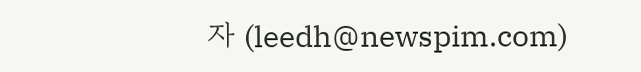자 (leedh@newspim.com)